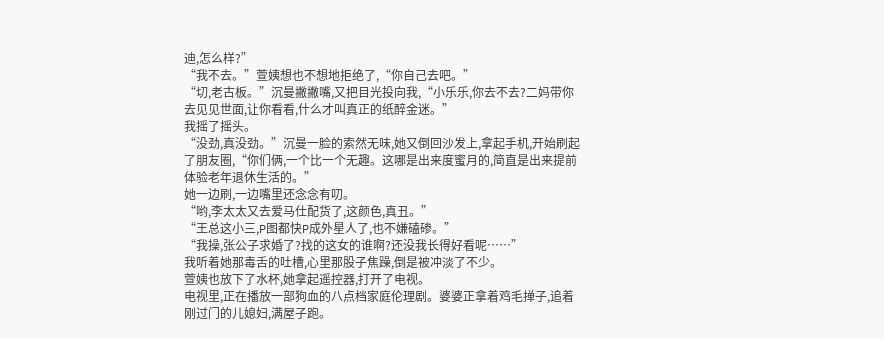迪,怎么样?”
“我不去。”萱姨想也不想地拒绝了,“你自己去吧。”
“切,老古板。”沉曼撇撇嘴,又把目光投向我,“小乐乐,你去不去?二妈带你去见见世面,让你看看,什么才叫真正的纸醉金迷。”
我摇了摇头。
“没劲,真没劲。”沉曼一脸的索然无味,她又倒回沙发上,拿起手机,开始刷起了朋友圈,“你们俩,一个比一个无趣。这哪是出来度蜜月的,简直是出来提前体验老年退休生活的。”
她一边刷,一边嘴里还念念有叨。
“哟,李太太又去爱马仕配货了,这颜色,真丑。”
“王总这小三,P图都快P成外星人了,也不嫌磕碜。”
“我操,张公子求婚了?找的这女的谁啊?还没我长得好看呢……”
我听着她那毒舌的吐槽,心里那股子焦躁,倒是被冲淡了不少。
萱姨也放下了水杯,她拿起遥控器,打开了电视。
电视里,正在播放一部狗血的八点档家庭伦理剧。婆婆正拿着鸡毛掸子,追着刚过门的儿媳妇,满屋子跑。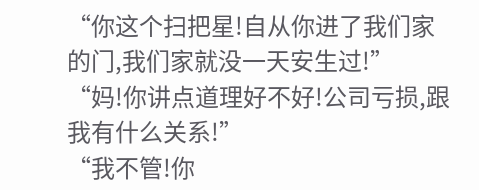“你这个扫把星!自从你进了我们家的门,我们家就没一天安生过!”
“妈!你讲点道理好不好!公司亏损,跟我有什么关系!”
“我不管!你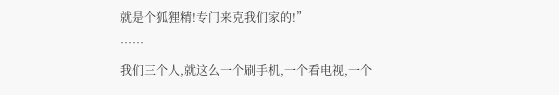就是个狐狸精!专门来克我们家的!”
……
我们三个人,就这么一个刷手机,一个看电视,一个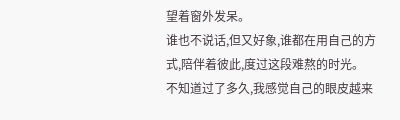望着窗外发呆。
谁也不说话,但又好象,谁都在用自己的方式,陪伴着彼此,度过这段难熬的时光。
不知道过了多久,我感觉自己的眼皮越来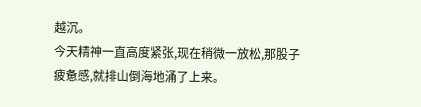越沉。
今天精神一直高度紧张,现在稍微一放松,那股子疲惫感,就排山倒海地涌了上来。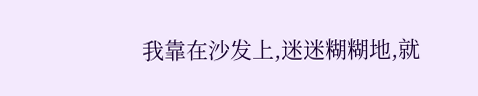我靠在沙发上,迷迷糊糊地,就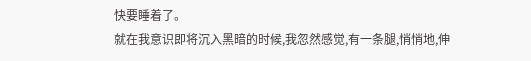快要睡着了。
就在我意识即将沉入黑暗的时候,我忽然感觉,有一条腿,悄悄地,伸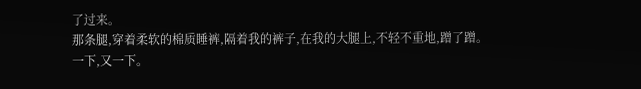了过来。
那条腿,穿着柔软的棉质睡裤,隔着我的裤子,在我的大腿上,不轻不重地,蹭了蹭。
一下,又一下。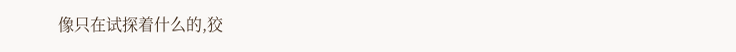像只在试探着什么的,狡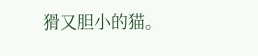猾又胆小的猫。